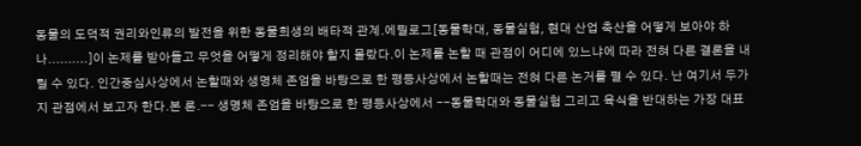동물의 도덕적 권리와인류의 발전을 위한 동물희생의 배타적 관계.에필로그[동물학대, 동물실험, 현대 산업 축산을 어떻게 보아야 하나..........]이 논제를 받아들고 무엇을 어떻게 정리해야 할지 몰랐다.이 논제를 논할 때 관점이 어디에 있느냐에 따라 전혀 다른 결론을 내릴 수 있다. 인간중심사상에서 논할때와 생명체 존엄을 바탕으로 한 평등사상에서 논할때는 전혀 다른 논거를 펼 수 있다. 난 여기서 두가지 관점에서 보고자 한다.본 론.-- 생명체 존엄을 바탕으로 한 평등사상에서 --동물학대와 동물실험 그리고 육식을 반대하는 가장 대표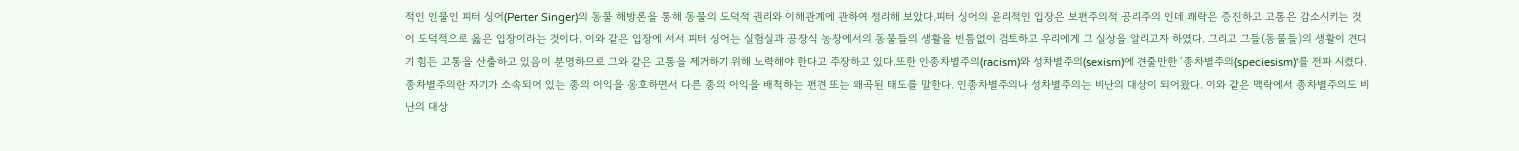적인 인물인 피터 싱어(Perter Singer)의 동물 해방론을 통해 동물의 도덕적 권리와 이해관계에 관하여 정리해 보았다.피터 싱어의 윤리적인 입장은 보편주의적 공리주의 인데 쾌락은 증진하고 고통은 감소시키는 것이 도덕적으로 옳은 입장이라는 것이다. 이와 같은 입장에 서서 피터 싱어는 실험실과 공장식 농장에서의 동물들의 생활을 빈틈없이 검토하고 우리에게 그 실상을 알리고자 하였다. 그리고 그들(동물들)의 생활이 견디기 힘든 고통을 산출하고 있음이 분명하므로 그와 같은 고통을 제거하기 위해 노력해야 한다고 주장하고 있다.또한 인종차별주의(racism)와 성차별주의(sexism)에 견줄만한 ‘종차별주의(speciesism)'를 전파 시켰다.종차별주의란 자기가 소속되어 있는 종의 이익을 옹호하면서 다른 종의 이익을 배척하는 편견 또는 왜곡된 태도를 말한다. 인종차별주의나 성차별주의는 비난의 대상이 되어왔다. 이와 같은 맥락에서 종차별주의도 비난의 대상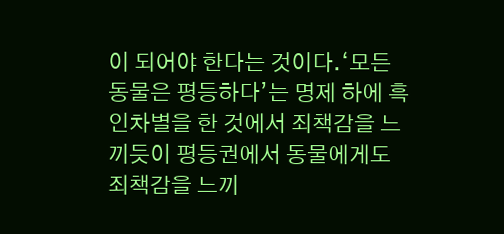이 되어야 한다는 것이다.‘모든 동물은 평등하다’는 명제 하에 흑인차별을 한 것에서 죄책감을 느끼듯이 평등권에서 동물에게도 죄책감을 느끼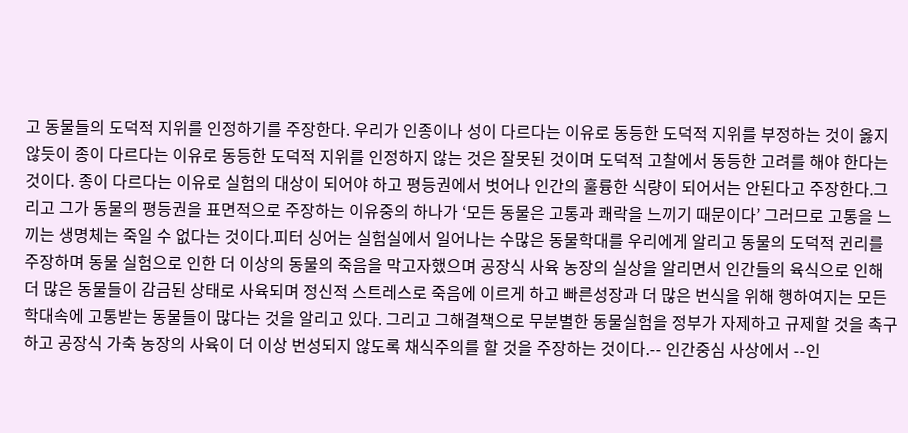고 동물들의 도덕적 지위를 인정하기를 주장한다. 우리가 인종이나 성이 다르다는 이유로 동등한 도덕적 지위를 부정하는 것이 옳지 않듯이 종이 다르다는 이유로 동등한 도덕적 지위를 인정하지 않는 것은 잘못된 것이며 도덕적 고찰에서 동등한 고려를 해야 한다는 것이다. 종이 다르다는 이유로 실험의 대상이 되어야 하고 평등권에서 벗어나 인간의 훌륭한 식량이 되어서는 안된다고 주장한다.그리고 그가 동물의 평등권을 표면적으로 주장하는 이유중의 하나가 ‘모든 동물은 고통과 쾌락을 느끼기 때문이다’ 그러므로 고통을 느끼는 생명체는 죽일 수 없다는 것이다.피터 싱어는 실험실에서 일어나는 수많은 동물학대를 우리에게 알리고 동물의 도덕적 귄리를 주장하며 동물 실험으로 인한 더 이상의 동물의 죽음을 막고자했으며 공장식 사육 농장의 실상을 알리면서 인간들의 육식으로 인해 더 많은 동물들이 감금된 상태로 사육되며 정신적 스트레스로 죽음에 이르게 하고 빠른성장과 더 많은 번식을 위해 행하여지는 모든 학대속에 고통받는 동물들이 많다는 것을 알리고 있다. 그리고 그해결책으로 무분별한 동물실험을 정부가 자제하고 규제할 것을 촉구하고 공장식 가축 농장의 사육이 더 이상 번성되지 않도록 채식주의를 할 것을 주장하는 것이다.-- 인간중심 사상에서 --인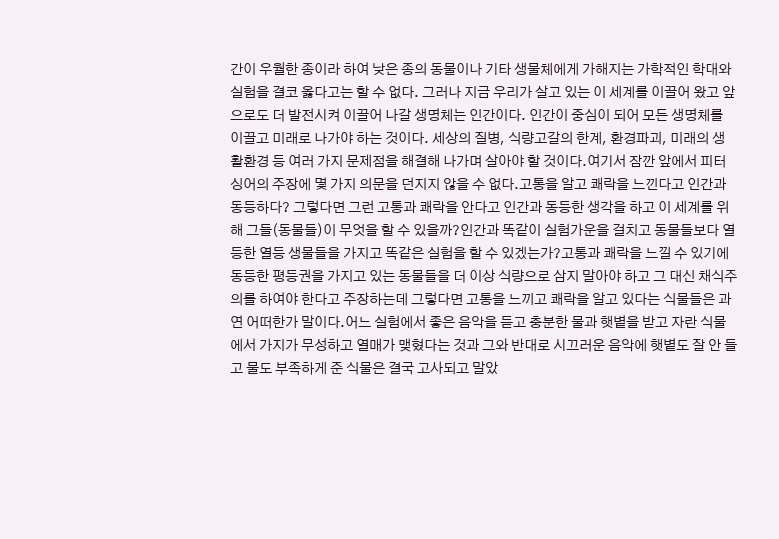간이 우월한 종이라 하여 낮은 종의 동물이나 기타 생물체에게 가해지는 가학적인 학대와 실험을 결코 옳다고는 할 수 없다. 그러나 지금 우리가 살고 있는 이 세계를 이끌어 왔고 앞으로도 더 발전시켜 이끌어 나갈 생명체는 인간이다. 인간이 중심이 되어 모든 생명체를 이끌고 미래로 나가야 하는 것이다. 세상의 질병, 식량고갈의 한계, 환경파괴, 미래의 생활환경 등 여러 가지 문제점을 해결해 나가며 살아야 할 것이다.여기서 잠깐 앞에서 피터 싱어의 주장에 몇 가지 의문을 던지지 않을 수 없다.고통을 알고 쾌락을 느낀다고 인간과 동등하다? 그렇다면 그런 고통과 쾌락을 안다고 인간과 동등한 생각을 하고 이 세계를 위해 그들(동물들)이 무엇을 할 수 있을까?인간과 똑같이 실험가운을 걸치고 동물들보다 열등한 열등 생물들을 가지고 똑같은 실험을 할 수 있겠는가?고통과 쾌락을 느낄 수 있기에 동등한 평등권을 가지고 있는 동물들을 더 이상 식량으로 삼지 말아야 하고 그 대신 채식주의를 하여야 한다고 주장하는데 그렇다면 고통을 느끼고 쾌락을 알고 있다는 식물들은 과연 어떠한가 말이다.어느 실험에서 좋은 음악을 듣고 충분한 물과 햇볕을 받고 자란 식물에서 가지가 무성하고 열매가 맺혔다는 것과 그와 반대로 시끄러운 음악에 햇볕도 잘 안 들고 물도 부족하게 준 식물은 결국 고사되고 말았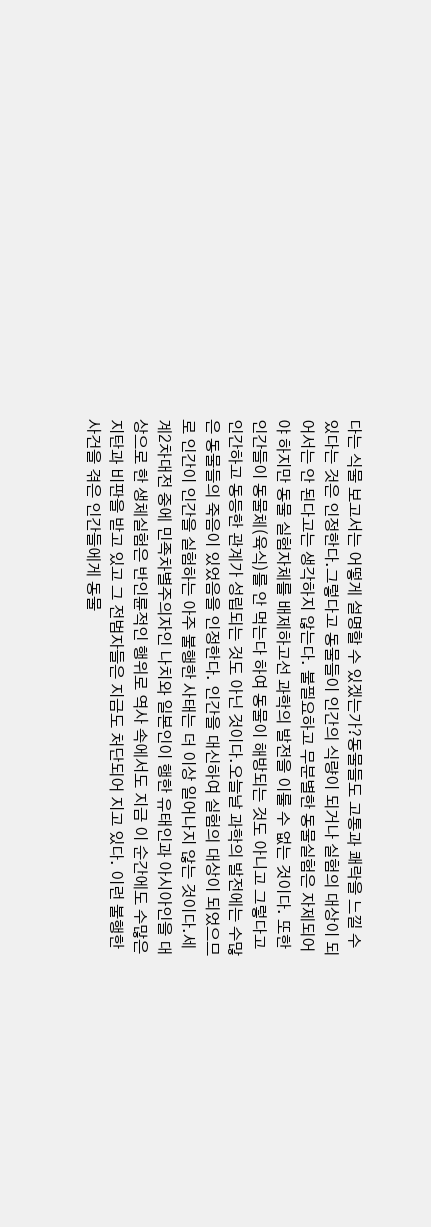다는 식물 보고서는 어떻게 설명할 수 있겠는가?동물들도 고통과 쾌락을 느낄 수 있다는 것은 인정한다.그렇다고 동물들이 인간의 식량이 되거나 실험의 대상이 되어서는 안 된다고는 생각하지 않는다. 불필요하고 무분별한 동물실험은 자제되어야 하지만 동물 실험자체를 배제하고선 과학의 발전을 이룰 수 없는 것이다. 또한 인간들이 동물체(육식)를 안 먹는다 하여 동물이 해방되는 것도 아니고 그렇다고 인간하고 동등한 관계가 성립되는 것도 아닌 것이다.오늘날 과학의 발전에는 수많은 동물들의 죽음이 있었음을 인정한다. 인간을 대신하여 실험의 대상이 되었으므로 인간이 인간을 실험하는 아주 불행한 사태는 더 이상 일어나지 않는 것이다.세계2차대전 중에 민족차별주의자인 나치와 일본인이 행한 유태인과 아시아인을 대상으로 한 생체실험은 반인륜적인 행위로 역사 속에서도 지금 이 순간에도 수많은 지탄과 비판을 받고 있고 그 전범자들은 지금도 처단되어 지고 있다. 이런 불행한 사건을 겪은 인간들에게 동물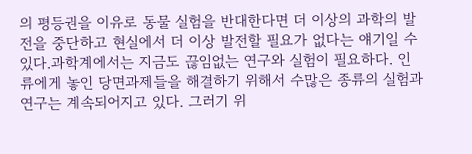의 평등권을 이유로 동물 실험을 반대한다면 더 이상의 과학의 발전을 중단하고 현실에서 더 이상 발전할 필요가 없다는 얘기일 수 있다.과학계에서는 지금도 끊임없는 연구와 실험이 필요하다. 인류에게 놓인 당면과제들을 해결하기 위해서 수많은 종류의 실험과 연구는 계속되어지고 있다. 그러기 위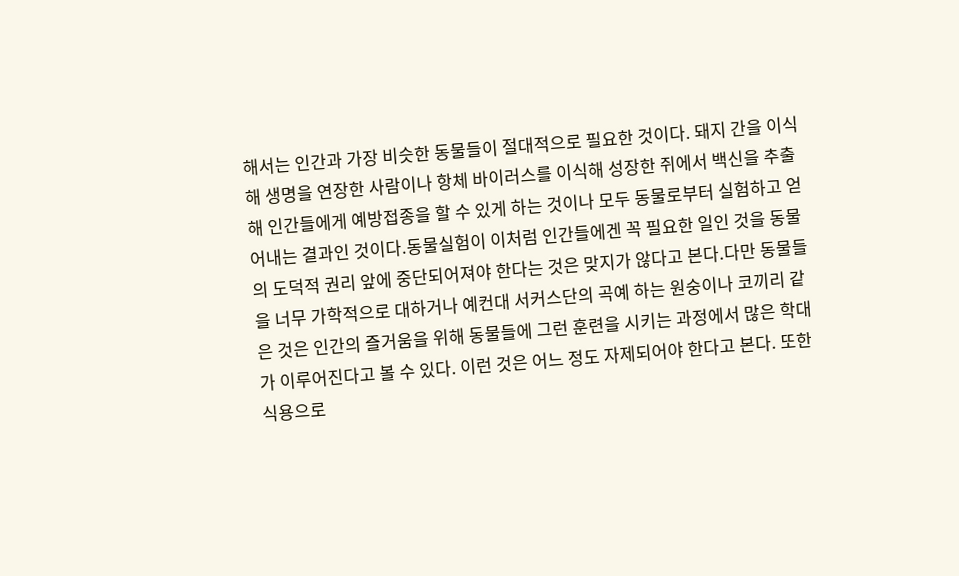해서는 인간과 가장 비슷한 동물들이 절대적으로 필요한 것이다. 돼지 간을 이식해 생명을 연장한 사람이나 항체 바이러스를 이식해 성장한 쥐에서 백신을 추출해 인간들에게 예방접종을 할 수 있게 하는 것이나 모두 동물로부터 실험하고 얻어내는 결과인 것이다.동물실험이 이처럼 인간들에겐 꼭 필요한 일인 것을 동물의 도덕적 권리 앞에 중단되어져야 한다는 것은 맞지가 않다고 본다.다만 동물들을 너무 가학적으로 대하거나 예컨대 서커스단의 곡예 하는 원숭이나 코끼리 같은 것은 인간의 즐거움을 위해 동물들에 그런 훈련을 시키는 과정에서 많은 학대가 이루어진다고 볼 수 있다. 이런 것은 어느 정도 자제되어야 한다고 본다. 또한 식용으로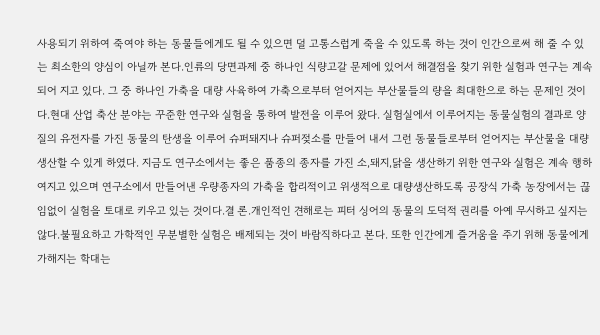사용되기 위하여 죽여야 하는 동물들에게도 될 수 있으면 덜 고통스럽게 죽을 수 있도록 하는 것이 인간으로써 해 줄 수 있는 최소한의 양심이 아닐까 본다.인류의 당면과제 중 하나인 식량고갈 문제에 있어서 해결점을 찾기 위한 실험과 연구는 계속 되어 지고 있다. 그 중 하나인 가축을 대량 사육하여 가축으로부터 얻어지는 부산물들의 량을 최대한으로 하는 문제인 것이다.현대 산업 축산 분야는 꾸준한 연구와 실험을 통하여 발전을 이루어 왔다. 실험실에서 이루어지는 동물실험의 결과로 양질의 유전자를 가진 동물의 탄생을 이루어 슈퍼돼지나 슈퍼젖소를 만들어 내서 그런 동물들로부터 얻어지는 부산물을 대량 생산할 수 있게 하였다. 지금도 연구소에서는 좋은 품종의 종자를 가진 소,돼지,닭을 생산하기 위한 연구와 실험은 계속 행하여지고 있으며 연구소에서 만들어낸 우량종자의 가축을 합리적이고 위생적으로 대량생산하도록 공장식 가축 농장에서는 끊임없이 실험을 토대로 키우고 있는 것이다.결 론.개인적인 견해로는 피터 싱어의 동물의 도덕적 권리를 아예 무시하고 싶지는 않다.불필요하고 가학적인 무분별한 실험은 배제되는 것이 바람직하다고 본다. 또한 인간에게 즐거움을 주기 위해 동물에게 가해지는 학대는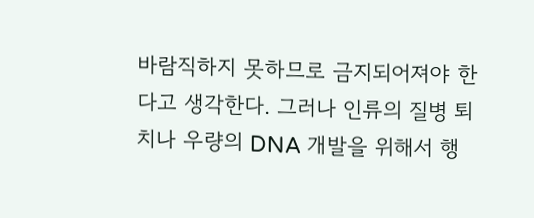바람직하지 못하므로 금지되어져야 한다고 생각한다. 그러나 인류의 질병 퇴치나 우량의 DNA 개발을 위해서 행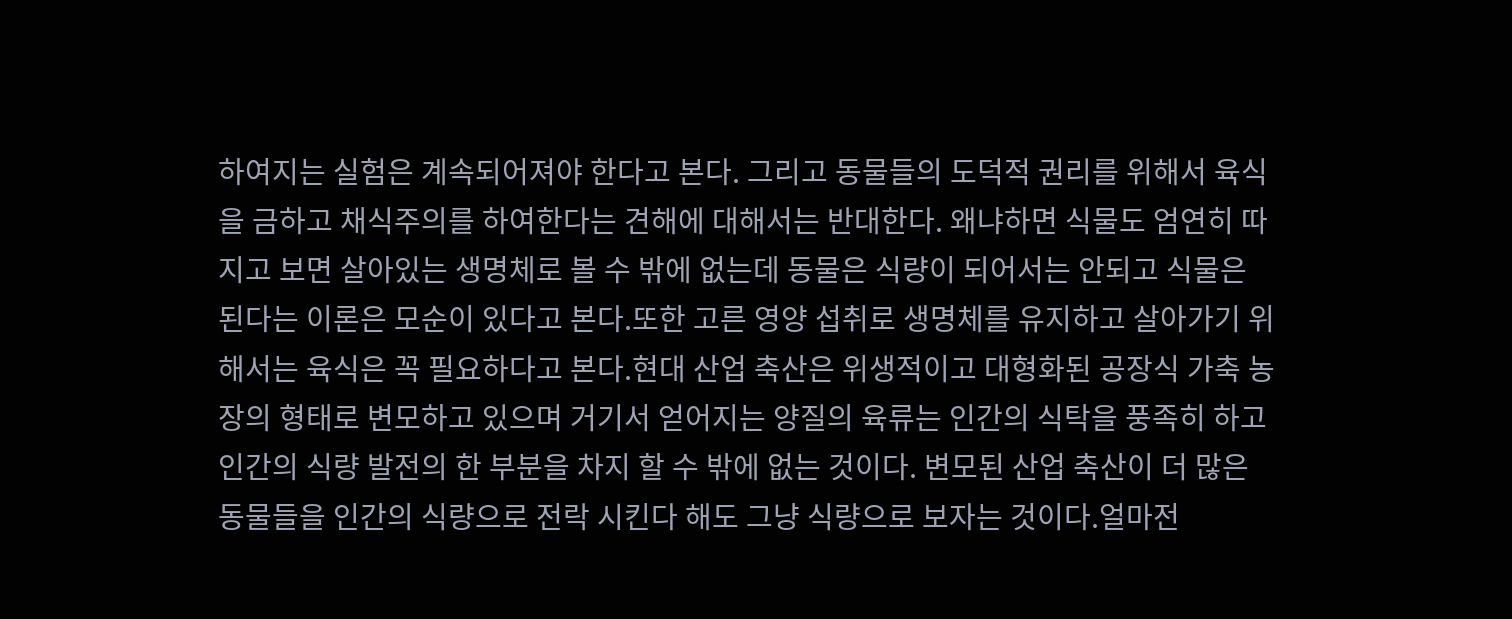하여지는 실험은 계속되어져야 한다고 본다. 그리고 동물들의 도덕적 권리를 위해서 육식을 금하고 채식주의를 하여한다는 견해에 대해서는 반대한다. 왜냐하면 식물도 엄연히 따지고 보면 살아있는 생명체로 볼 수 밖에 없는데 동물은 식량이 되어서는 안되고 식물은 된다는 이론은 모순이 있다고 본다.또한 고른 영양 섭취로 생명체를 유지하고 살아가기 위해서는 육식은 꼭 필요하다고 본다.현대 산업 축산은 위생적이고 대형화된 공장식 가축 농장의 형태로 변모하고 있으며 거기서 얻어지는 양질의 육류는 인간의 식탁을 풍족히 하고 인간의 식량 발전의 한 부분을 차지 할 수 밖에 없는 것이다. 변모된 산업 축산이 더 많은 동물들을 인간의 식량으로 전락 시킨다 해도 그냥 식량으로 보자는 것이다.얼마전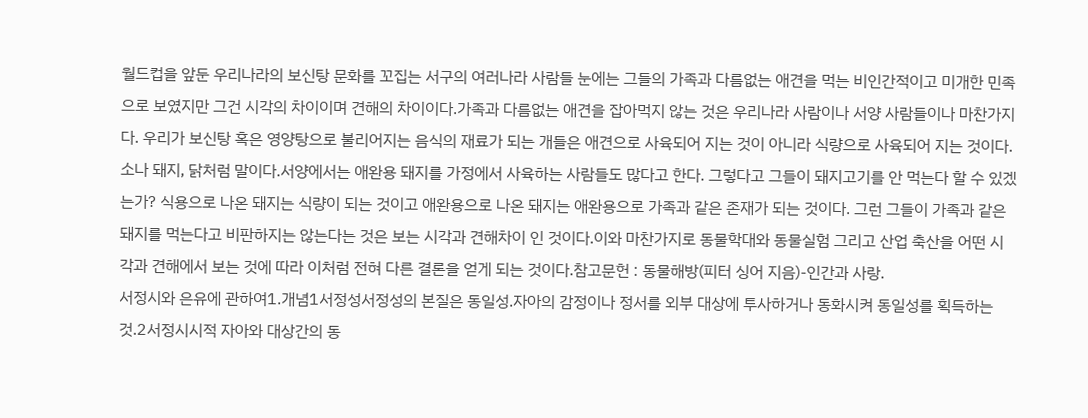월드컵을 앞둔 우리나라의 보신탕 문화를 꼬집는 서구의 여러나라 사람들 눈에는 그들의 가족과 다름없는 애견을 먹는 비인간적이고 미개한 민족으로 보였지만 그건 시각의 차이이며 견해의 차이이다.가족과 다름없는 애견을 잡아먹지 않는 것은 우리나라 사람이나 서양 사람들이나 마찬가지다. 우리가 보신탕 혹은 영양탕으로 불리어지는 음식의 재료가 되는 개들은 애견으로 사육되어 지는 것이 아니라 식량으로 사육되어 지는 것이다. 소나 돼지, 닭처럼 말이다.서양에서는 애완용 돼지를 가정에서 사육하는 사람들도 많다고 한다. 그렇다고 그들이 돼지고기를 안 먹는다 할 수 있겠는가? 식용으로 나온 돼지는 식량이 되는 것이고 애완용으로 나온 돼지는 애완용으로 가족과 같은 존재가 되는 것이다. 그런 그들이 가족과 같은 돼지를 먹는다고 비판하지는 않는다는 것은 보는 시각과 견해차이 인 것이다.이와 마찬가지로 동물학대와 동물실험 그리고 산업 축산을 어떤 시각과 견해에서 보는 것에 따라 이처럼 전혀 다른 결론을 얻게 되는 것이다.참고문헌 : 동물해방(피터 싱어 지음)-인간과 사랑.
서정시와 은유에 관하여1.개념1서정성서정성의 본질은 동일성.자아의 감정이나 정서를 외부 대상에 투사하거나 동화시켜 동일성를 획득하는 것.2서정시시적 자아와 대상간의 동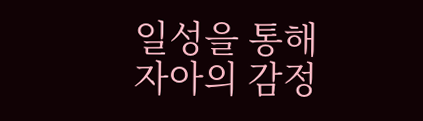일성을 통해 자아의 감정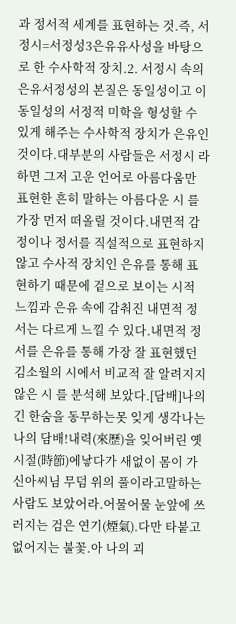과 정서적 세계를 표현하는 것.즉, 서정시=서정성3은유유사성을 바탕으로 한 수사학적 장치.2. 서정시 속의 은유서정성의 본질은 동일성이고 이 동일성의 서정적 미학을 형성할 수 있게 해주는 수사학적 장치가 은유인 것이다.대부분의 사람들은 서정시 라 하면 그저 고운 언어로 아름다움만 표현한 흔히 말하는 아름다운 시 를 가장 먼저 떠올릴 것이다.내면적 감정이나 정서를 직설적으로 표현하지 않고 수사적 장치인 은유를 통해 표현하기 때문에 겉으로 보이는 시적 느낌과 은유 속에 감춰진 내면적 정서는 다르게 느낄 수 있다.내면적 정서를 은유를 통해 가장 잘 표현했던 김소월의 시에서 비교적 잘 알려지지 않은 시 를 분석해 보았다.[담배]나의 긴 한숨을 동무하는못 잊게 생각나는 나의 담배!내력(來歷)을 잊어버린 옛시절(時節)에낳다가 새없이 몸이 가신아씨님 무덤 위의 풀이라고말하는 사람도 보았어라.어물어물 눈앞에 쓰러지는 검은 연기(煙氣).다만 타붙고 없어지는 불꽃.아 나의 괴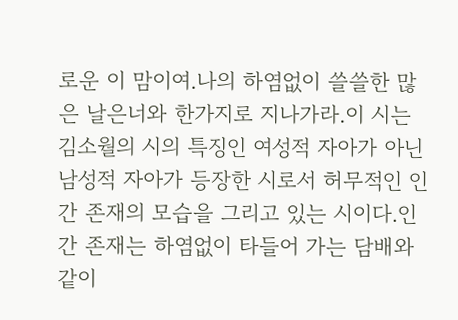로운 이 맘이여.나의 하염없이 쓸쓸한 많은 날은너와 한가지로 지나가라.이 시는 김소월의 시의 특징인 여성적 자아가 아닌 남성적 자아가 등장한 시로서 허무적인 인간 존재의 모습을 그리고 있는 시이다.인간 존재는 하염없이 타들어 가는 담배와 같이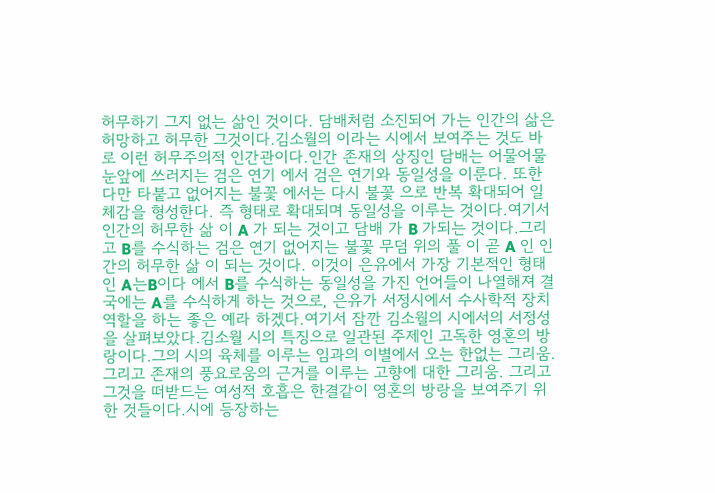허무하기 그지 없는 삶인 것이다. 담배처럼 소진되어 가는 인간의 삶은 허망하고 허무한 그것이다.김소월의 이라는 시에서 보여주는 것도 바로 이런 허무주의적 인간관이다.인간 존재의 상징인 담배는 어물어물 눈앞에 쓰러지는 검은 연기 에서 검은 연기와 동일성을 이룬다. 또한 다만 타붙고 없어지는 불꽃 에서는 다시 불꽃 으로 반복 확대되어 일체감을 형성한다. 즉 형태로 확대되며 동일성을 이루는 것이다.여기서 인간의 허무한 삶 이 A 가 되는 것이고 담배 가 B 가되는 것이다.그리고 B를 수식하는 검은 연기 없어지는 불꽃 무덤 위의 풀 이 곧 A 인 인간의 허무한 삶 이 되는 것이다. 이것이 은유에서 가장 기본적인 형태인 A는B이다 에서 B를 수식하는 동일성을 가진 언어들이 나열해져 결국에는 A를 수식하게 하는 것으로, 은유가 서정시에서 수사학적 장치 역할을 하는 좋은 예라 하겠다.여기서 잠깐 김소월의 시에서의 서정성을 살펴보았다.김소월 시의 특징으로 일관된 주제인 고독한 영혼의 방랑이다.그의 시의 육체를 이루는 임과의 이별에서 오는 한없는 그리움. 그리고 존재의 풍요로움의 근거를 이루는 고향에 대한 그리움. 그리고 그것을 떠받드는 여성적 호흡은 한결같이 영혼의 방랑을 보여주기 위한 것들이다.시에 등장하는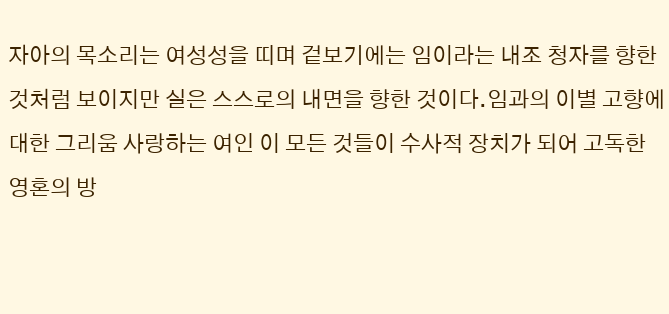자아의 목소리는 여성성을 띠며 겉보기에는 임이라는 내조 청자를 향한 것처럼 보이지만 실은 스스로의 내면을 향한 것이다.임과의 이별 고향에 대한 그리움 사랑하는 여인 이 모든 것들이 수사적 장치가 되어 고독한 영혼의 방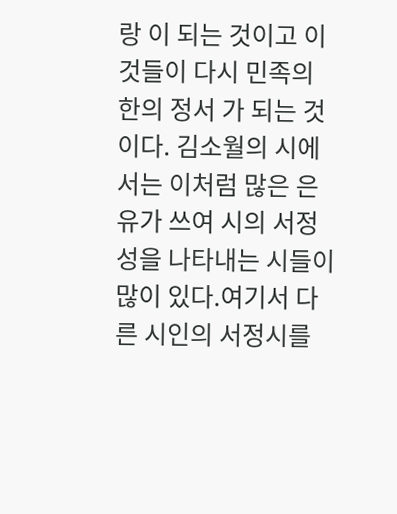랑 이 되는 것이고 이것들이 다시 민족의 한의 정서 가 되는 것이다. 김소월의 시에서는 이처럼 많은 은유가 쓰여 시의 서정성을 나타내는 시들이 많이 있다.여기서 다른 시인의 서정시를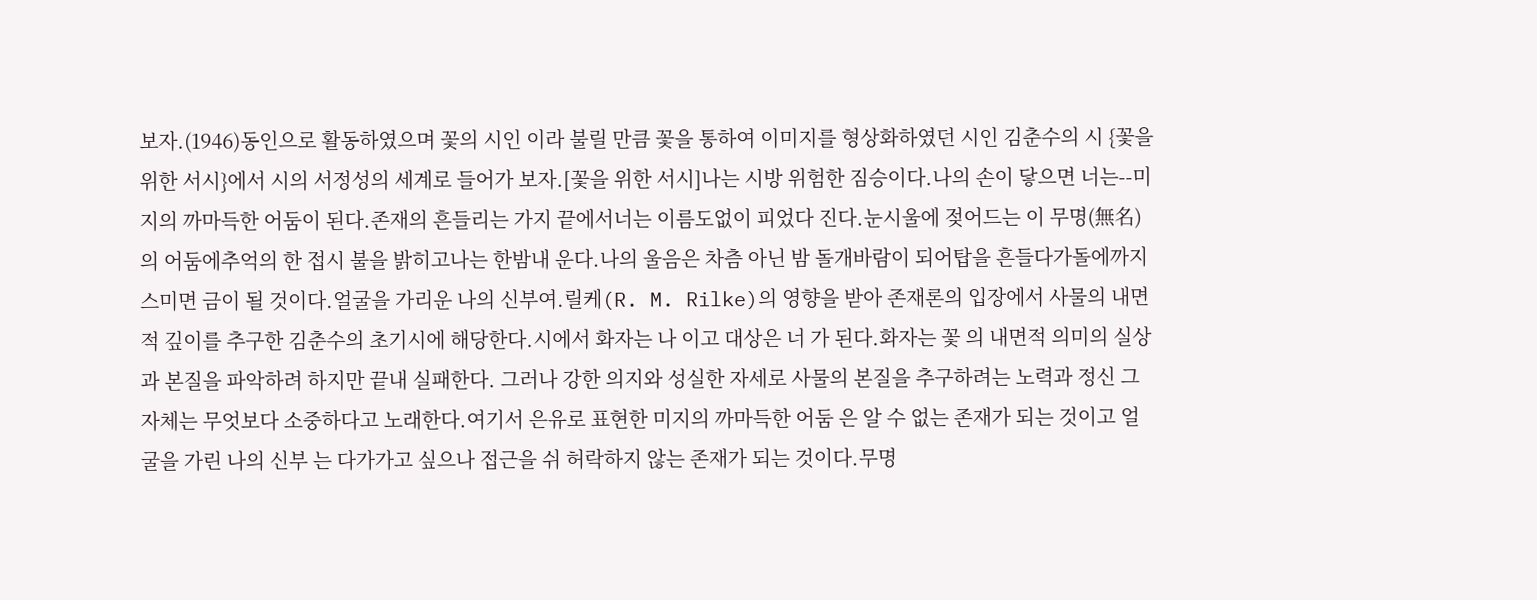보자.(1946)동인으로 활동하였으며 꽃의 시인 이라 불릴 만큼 꽃을 통하여 이미지를 형상화하였던 시인 김춘수의 시 {꽃을 위한 서시}에서 시의 서정성의 세계로 들어가 보자.[꽃을 위한 서시]나는 시방 위험한 짐승이다.나의 손이 닿으면 너는--미지의 까마득한 어둠이 된다.존재의 흔들리는 가지 끝에서너는 이름도없이 피었다 진다.눈시울에 젖어드는 이 무명(無名)의 어둠에추억의 한 접시 불을 밝히고나는 한밤내 운다.나의 울음은 차츰 아닌 밤 돌개바람이 되어탑을 흔들다가돌에까지 스미면 금이 될 것이다.얼굴을 가리운 나의 신부여.릴케(R. M. Rilke)의 영향을 받아 존재론의 입장에서 사물의 내면적 깊이를 추구한 김춘수의 초기시에 해당한다.시에서 화자는 나 이고 대상은 너 가 된다.화자는 꽃 의 내면적 의미의 실상과 본질을 파악하려 하지만 끝내 실패한다. 그러나 강한 의지와 성실한 자세로 사물의 본질을 추구하려는 노력과 정신 그 자체는 무엇보다 소중하다고 노래한다.여기서 은유로 표현한 미지의 까마득한 어둠 은 알 수 없는 존재가 되는 것이고 얼굴을 가린 나의 신부 는 다가가고 싶으나 접근을 쉬 허락하지 않는 존재가 되는 것이다.무명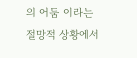의 어둠 이라는 절망적 상황에서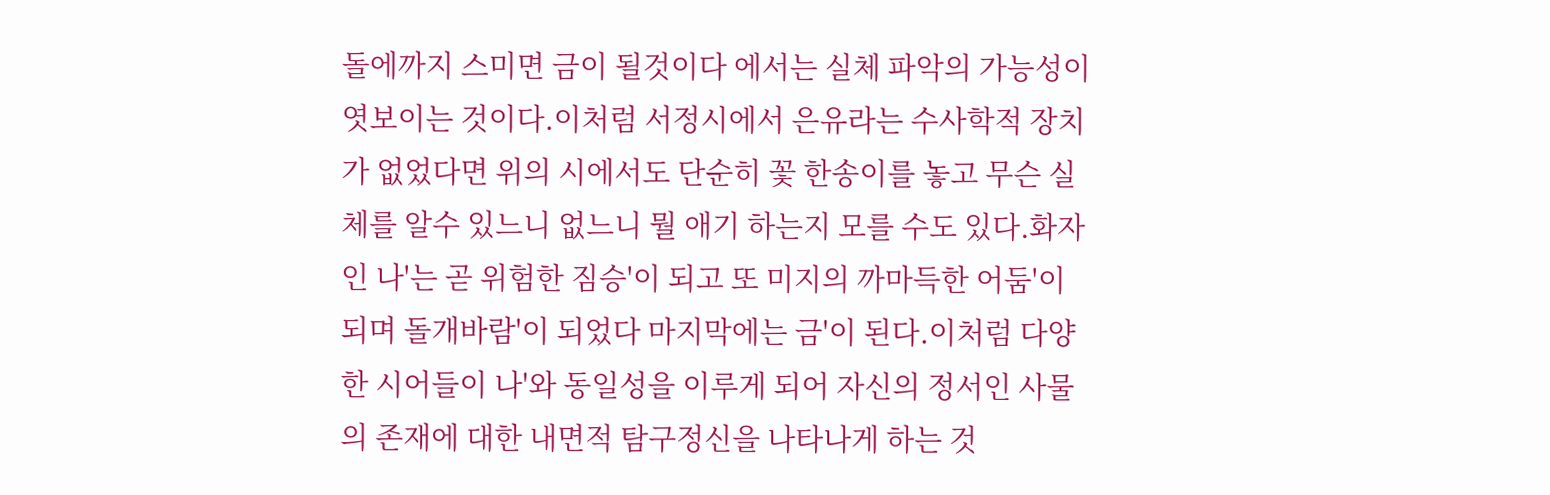돌에까지 스미면 금이 될것이다 에서는 실체 파악의 가능성이 엿보이는 것이다.이처럼 서정시에서 은유라는 수사학적 장치가 없었다면 위의 시에서도 단순히 꽃 한송이를 놓고 무슨 실체를 알수 있느니 없느니 뭘 애기 하는지 모를 수도 있다.화자인 나'는 곧 위험한 짐승'이 되고 또 미지의 까마득한 어둠'이 되며 돌개바람'이 되었다 마지막에는 금'이 된다.이처럼 다양한 시어들이 나'와 동일성을 이루게 되어 자신의 정서인 사물의 존재에 대한 내면적 탐구정신을 나타나게 하는 것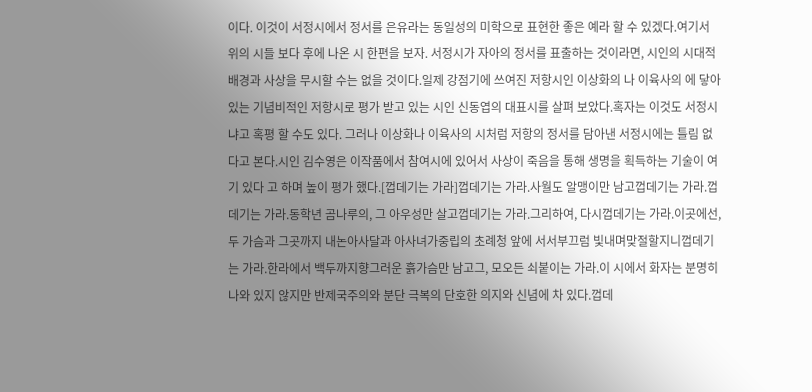이다. 이것이 서정시에서 정서를 은유라는 동일성의 미학으로 표현한 좋은 예라 할 수 있겠다.여기서 위의 시들 보다 후에 나온 시 한편을 보자. 서정시가 자아의 정서를 표출하는 것이라면, 시인의 시대적 배경과 사상을 무시할 수는 없을 것이다.일제 강점기에 쓰여진 저항시인 이상화의 나 이육사의 에 닿아 있는 기념비적인 저항시로 평가 받고 있는 시인 신동엽의 대표시를 살펴 보았다.혹자는 이것도 서정시냐고 혹평 할 수도 있다. 그러나 이상화나 이육사의 시처럼 저항의 정서를 담아낸 서정시에는 틀림 없다고 본다.시인 김수영은 이작품에서 참여시에 있어서 사상이 죽음을 통해 생명을 획득하는 기술이 여기 있다 고 하며 높이 평가 했다.[껍데기는 가라]껍데기는 가라.사월도 알맹이만 남고껍데기는 가라.껍데기는 가라.동학년 곰나루의, 그 아우성만 살고껍데기는 가라.그리하여, 다시껍데기는 가라.이곳에선, 두 가슴과 그곳까지 내논아사달과 아사녀가중립의 초례청 앞에 서서부끄럼 빛내며맞절할지니껍데기는 가라.한라에서 백두까지향그러운 흙가슴만 남고그, 모오든 쇠붙이는 가라.이 시에서 화자는 분명히 나와 있지 않지만 반제국주의와 분단 극복의 단호한 의지와 신념에 차 있다.껍데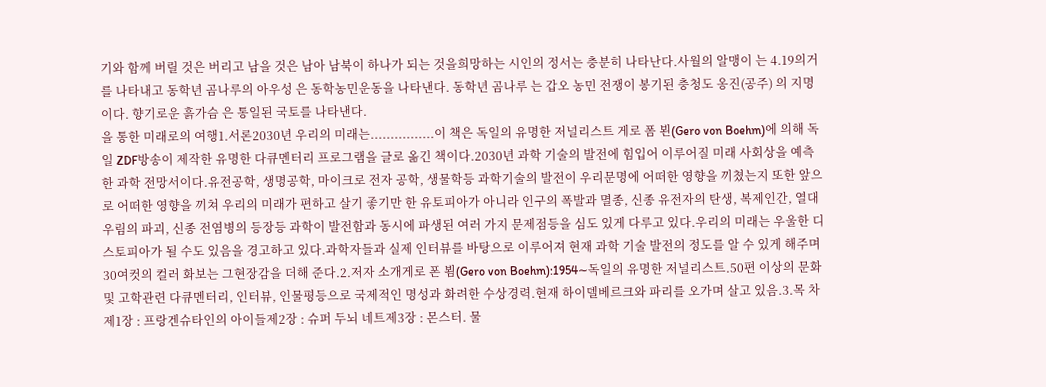기와 함께 버릴 것은 버리고 남을 것은 남아 남북이 하나가 되는 것을희망하는 시인의 정서는 충분히 나타난다.사월의 알맹이 는 4.19의거를 나타내고 동학년 곰나루의 아우성 은 동학농민운동을 나타낸다. 동학년 곰나루 는 갑오 농민 전쟁이 봉기된 충청도 옹진(공주) 의 지명이다. 향기로운 흙가슴 은 통일된 국토를 나타낸다.
을 통한 미래로의 여행1.서론2030년 우리의 미래는................이 책은 독일의 유명한 저널리스트 게로 폼 뵌(Gero von Boehm)에 의해 독일 ZDF방송이 제작한 유명한 다큐멘터리 프로그램을 글로 옮긴 책이다.2030년 과학 기술의 발전에 힘입어 이루어질 미래 사회상을 예측한 과학 전망서이다.유전공학, 생명공학, 마이크로 전자 공학, 생물학등 과학기술의 발전이 우리문명에 어떠한 영향을 끼쳤는지 또한 앞으로 어떠한 영향을 끼쳐 우리의 미래가 편하고 살기 좋기만 한 유토피아가 아니라 인구의 폭발과 멸종, 신종 유전자의 탄생, 복제인간, 열대 우림의 파괴, 신종 전염병의 등장등 과학이 발전함과 동시에 파생된 여러 가지 문제점등을 심도 있게 다루고 있다.우리의 미래는 우울한 디스토피아가 될 수도 있음을 경고하고 있다.과학자들과 실제 인터뷰를 바탕으로 이루어져 현재 과학 기술 발전의 정도를 알 수 있게 해주며 30여컷의 컬러 화보는 그현장감을 더해 준다.2.저자 소개게로 폰 뵘(Gero von Boehm):1954∼독일의 유명한 저널리스트.50편 이상의 문화 및 고학관련 다큐멘터리, 인터뷰, 인물평등으로 국제적인 명성과 화려한 수상경력.현재 하이델베르크와 파리를 오가며 살고 있음.3.목 차제1장 : 프랑겐슈타인의 아이들제2장 : 슈퍼 두뇌 네트제3장 : 몬스터. 물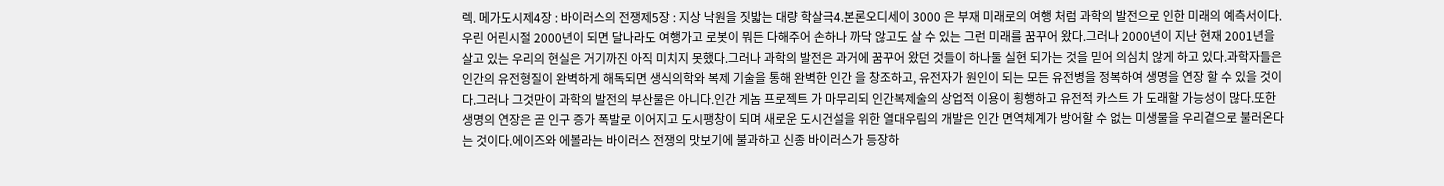렉. 메가도시제4장 : 바이러스의 전쟁제5장 : 지상 낙원을 짓밟는 대량 학살극4.본론오디세이 3000 은 부재 미래로의 여행 처럼 과학의 발전으로 인한 미래의 예측서이다.우린 어린시절 2000년이 되면 달나라도 여행가고 로봇이 뭐든 다해주어 손하나 까닥 않고도 살 수 있는 그런 미래를 꿈꾸어 왔다.그러나 2000년이 지난 현재 2001년을 살고 있는 우리의 현실은 거기까진 아직 미치지 못했다.그러나 과학의 발전은 과거에 꿈꾸어 왔던 것들이 하나둘 실현 되가는 것을 믿어 의심치 않게 하고 있다.과학자들은 인간의 유전형질이 완벽하게 해독되면 생식의학와 복제 기술을 통해 완벽한 인간 을 창조하고, 유전자가 원인이 되는 모든 유전병을 정복하여 생명을 연장 할 수 있을 것이다.그러나 그것만이 과학의 발전의 부산물은 아니다.인간 게놈 프로젝트 가 마무리되 인간복제술의 상업적 이용이 횡행하고 유전적 카스트 가 도래할 가능성이 많다.또한 생명의 연장은 곧 인구 증가 폭발로 이어지고 도시팽창이 되며 새로운 도시건설을 위한 열대우림의 개발은 인간 면역체계가 방어할 수 없는 미생물을 우리곁으로 불러온다는 것이다.에이즈와 에볼라는 바이러스 전쟁의 맛보기에 불과하고 신종 바이러스가 등장하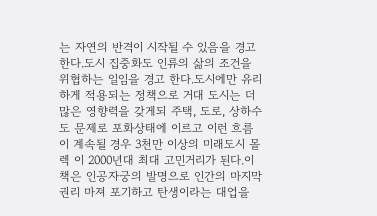는 자연의 반격이 시작될 수 있음을 경고 한다.도시 집중화도 인류의 삶의 조건을 위협하는 일임을 경고 한다.도시에만 유리하게 적용되는 정책으로 거대 도시는 더 많은 영향력을 갖게되 주택, 도로, 상하수도 문제로 포화상태에 이르고 이런 흐름이 계속될 경우 3천만 이상의 미래도시 몰렉 이 2000년대 최대 고민거리가 된다.이책은 인공자궁의 발명으로 인간의 마지막 권리 마져 포기하고 탄생이라는 대업을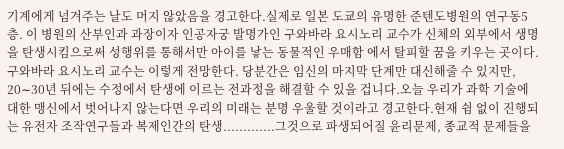기계에게 넘겨주는 날도 머지 않았음을 경고한다.실제로 일본 도쿄의 유명한 준텐도병원의 연구동5층. 이 병원의 산부인과 과장이자 인공자궁 발명가인 구와바라 요시노리 교수가 신체의 외부에서 생명을 탄생시킴으로써 성행위를 통해서만 아이를 낳는 동물적인 우매함 에서 탈피할 꿈을 키우는 곳이다.구와바라 요시노리 교수는 이렇게 전망한다. 당분간은 임신의 마지막 단계만 대신해줄 수 있지만, 20∼30년 뒤에는 수정에서 탄생에 이르는 전과정을 해결할 수 있을 겁니다.오늘 우리가 과학 기술에 대한 맹신에서 벗어나지 않는다면 우리의 미래는 분명 우울할 것이라고 경고한다.현재 쉼 없이 진행되는 유전자 조작연구들과 복제인간의 탄생.............그것으로 파생되어질 윤리문제, 종교적 문제들을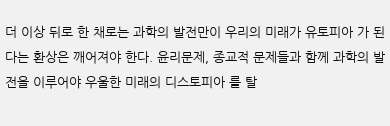더 이상 뒤로 한 채로는 과학의 발전만이 우리의 미래가 유토피아 가 된다는 환상은 깨어져야 한다. 윤리문제, 종교적 문제들과 함께 과학의 발전을 이루어야 우울한 미래의 디스토피아 를 탈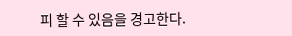피 할 수 있음을 경고한다.